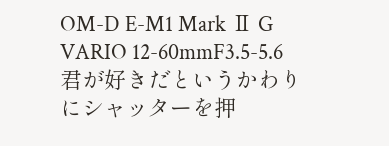OM-D E-M1 Mark Ⅱ G VARIO 12-60mmF3.5-5.6
君が好きだというかわりにシャッターを押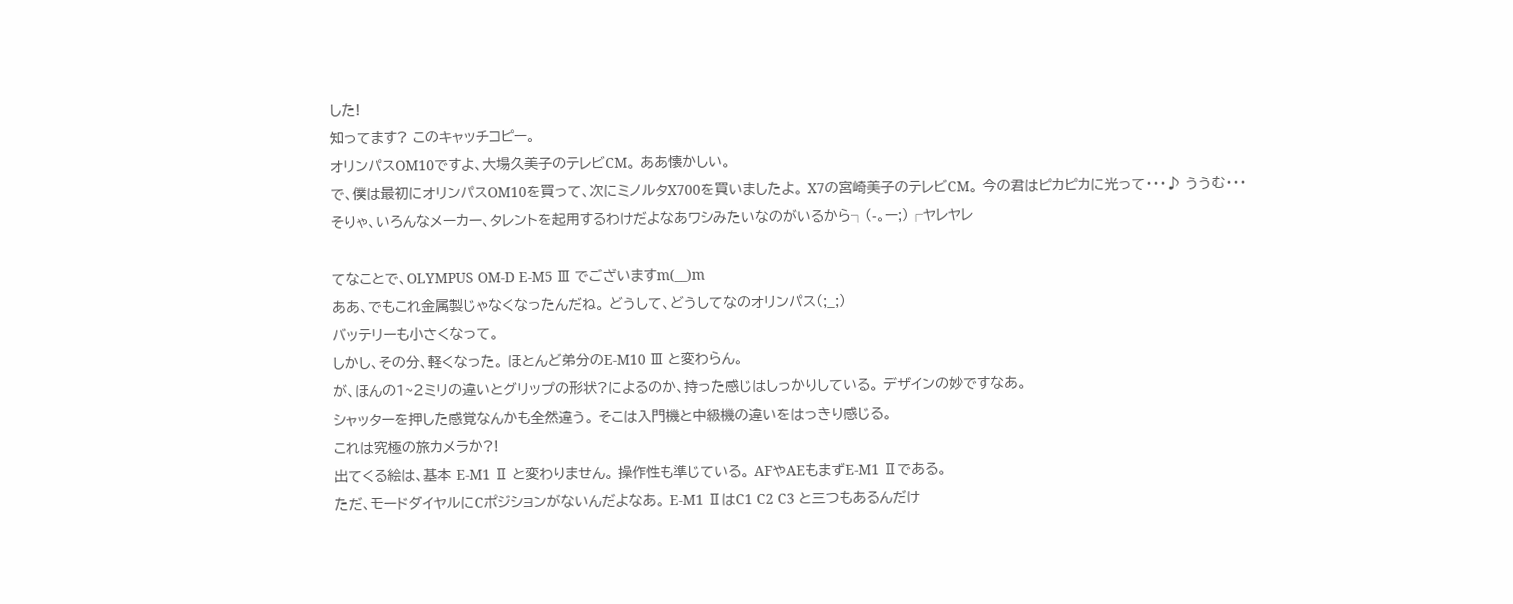した!
知ってます? このキャッチコピー。
オリンパスOM10ですよ、大場久美子のテレビCM。 ああ懐かしい。
で、僕は最初にオリンパスOM10を買って、次にミノルタX700を買いましたよ。 X7の宮崎美子のテレビCM。 今の君はピカピカに光って・・・♪ ううむ・・・
そりゃ、いろんなメーカー、タレントを起用するわけだよなあワシみたいなのがいるから┐(-。ー;)┌ヤレヤレ

てなことで、OLYMPUS OM-D E-M5 Ⅲ でございますm(__)m
ああ、でもこれ金属製じゃなくなったんだね。 どうして、どうしてなのオリンパス(;_;)
バッテリーも小さくなって。
しかし、その分、軽くなった。 ほとんど弟分のE-M10 Ⅲ と変わらん。
が、ほんの1~2ミリの違いとグリップの形状?によるのか、持った感じはしっかりしている。 デザインの妙ですなあ。
シャッターを押した感覚なんかも全然違う。 そこは入門機と中級機の違いをはっきり感じる。
これは究極の旅カメラか?!
出てくる絵は、基本 E-M1 Ⅱ と変わりません。 操作性も準じている。 AFやAEもまずE-M1 Ⅱである。
ただ、モードダイヤルにCポジションがないんだよなあ。 E-M1 ⅡはC1 C2 C3 と三つもあるんだけ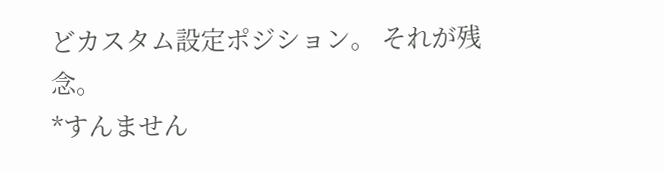どカスタム設定ポジション。 それが残念。
*すんません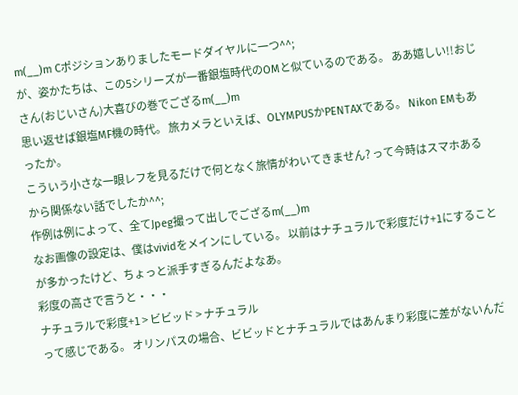m(__)m Cポジションありましたモードダイヤルに一つ^^;
が、姿かたちは、この5シリーズが一番銀塩時代のOMと似ているのである。 ああ嬉しい!!おじさん(おじいさん)大喜びの巻でござるm(__)m
思い返せば銀塩MF機の時代。 旅カメラといえば、OLYMPUSかPENTAXである。 Nikon EMもあったか。
こういう小さな一眼レフを見るだけで何となく旅情がわいてきません? って今時はスマホあるから関係ない話でしたか^^;
作例は例によって、全てJpeg撮って出しでござるm(__)m
なお画像の設定は、僕はvividをメインにしている。 以前はナチュラルで彩度だけ+1にすることが多かったけど、ちょっと派手すぎるんだよなあ。
彩度の高さで言うと・・・
ナチュラルで彩度+1 > ビビッド > ナチュラル
って感じである。 オリンパスの場合、ビビッドとナチュラルではあんまり彩度に差がないんだ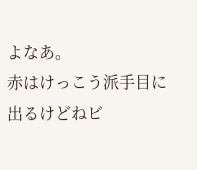よなあ。
赤はけっこう派手目に出るけどねビ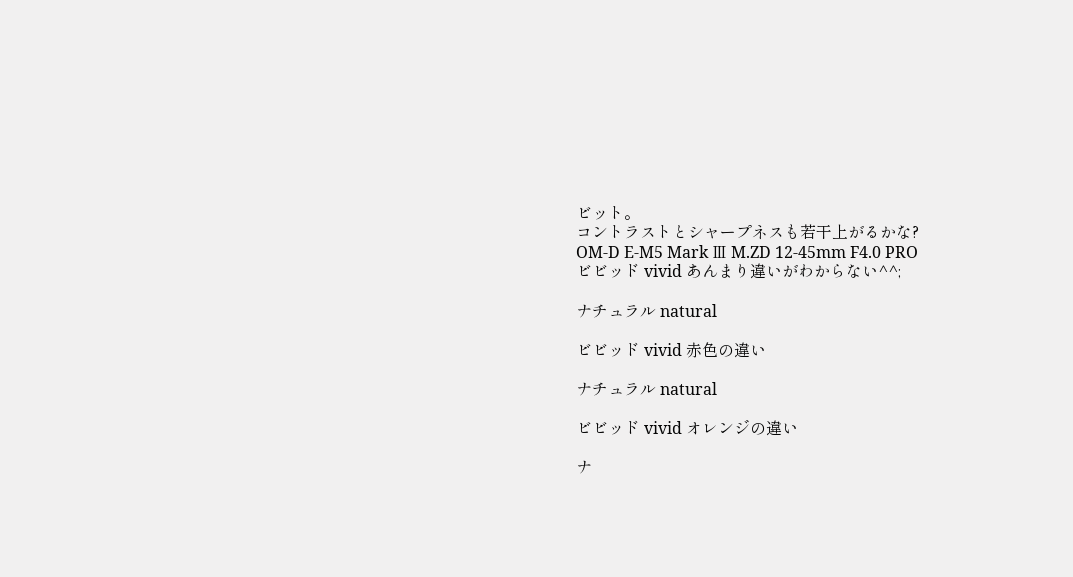ビット。
コントラストとシャープネスも若干上がるかな?
OM-D E-M5 Mark Ⅲ M.ZD 12-45mm F4.0 PRO
ビビッド vivid あんまり違いがわからない^^;

ナチュラル natural

ビビッド vivid 赤色の違い

ナチュラル natural

ビビッド vivid オレンジの違い

ナ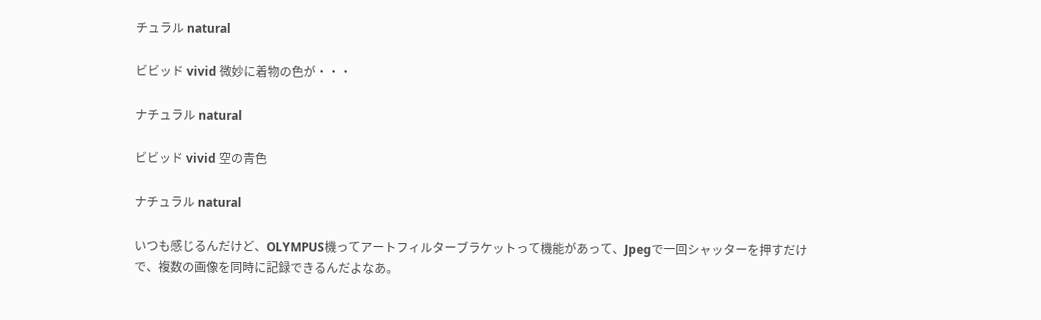チュラル natural

ビビッド vivid 微妙に着物の色が・・・

ナチュラル natural

ビビッド vivid 空の青色

ナチュラル natural

いつも感じるんだけど、OLYMPUS機ってアートフィルターブラケットって機能があって、Jpegで一回シャッターを押すだけで、複数の画像を同時に記録できるんだよなあ。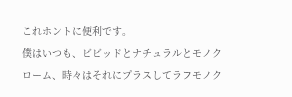これホントに便利です。
僕はいつも、ビビッドとナチュラルとモノクローム、時々はそれにプラスしてラフモノク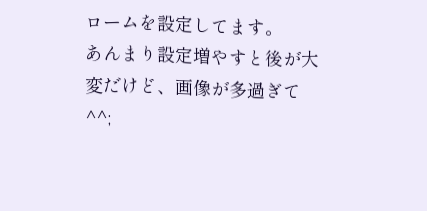ロームを設定してます。
あんまり設定増やすと後が大変だけど、画像が多過ぎて^^;